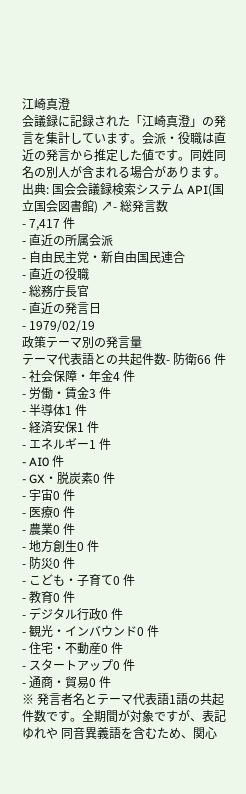江崎真澄
会議録に記録された「江崎真澄」の発言を集計しています。会派・役職は直近の発言から推定した値です。同姓同名の別人が含まれる場合があります。
出典: 国会会議録検索システム API(国立国会図書館) ↗- 総発言数
- 7,417 件
- 直近の所属会派
- 自由民主党・新自由国民連合
- 直近の役職
- 総務庁長官
- 直近の発言日
- 1979/02/19
政策テーマ別の発言量
テーマ代表語との共起件数- 防衛66 件
- 社会保障・年金4 件
- 労働・賃金3 件
- 半導体1 件
- 経済安保1 件
- エネルギー1 件
- AI0 件
- GX・脱炭素0 件
- 宇宙0 件
- 医療0 件
- 農業0 件
- 地方創生0 件
- 防災0 件
- こども・子育て0 件
- 教育0 件
- デジタル行政0 件
- 観光・インバウンド0 件
- 住宅・不動産0 件
- スタートアップ0 件
- 通商・貿易0 件
※ 発言者名とテーマ代表語1語の共起件数です。全期間が対象ですが、表記ゆれや 同音異義語を含むため、関心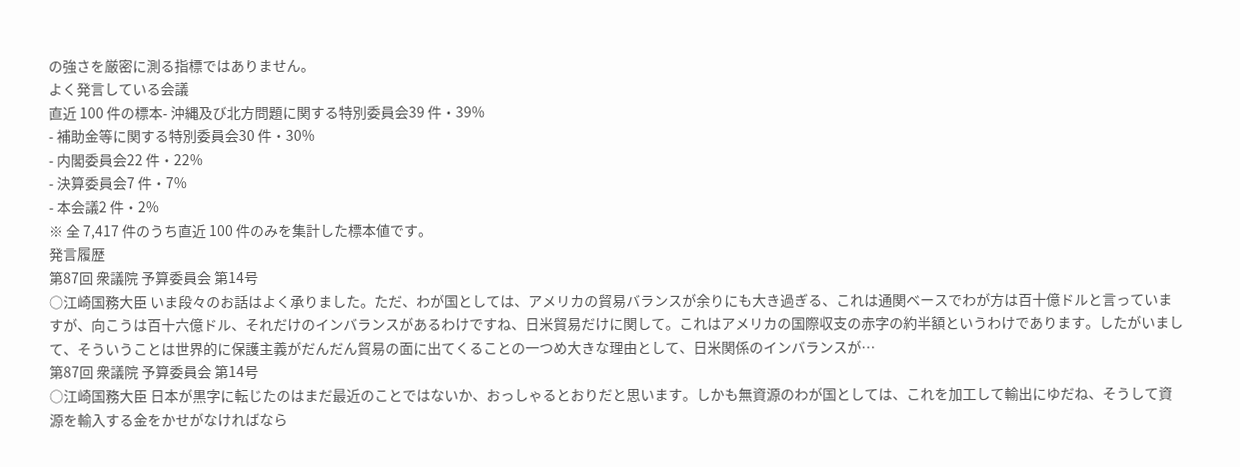の強さを厳密に測る指標ではありません。
よく発言している会議
直近 100 件の標本- 沖縄及び北方問題に関する特別委員会39 件・39%
- 補助金等に関する特別委員会30 件・30%
- 内閣委員会22 件・22%
- 決算委員会7 件・7%
- 本会議2 件・2%
※ 全 7,417 件のうち直近 100 件のみを集計した標本値です。
発言履歴
第87回 衆議院 予算委員会 第14号
○江崎国務大臣 いま段々のお話はよく承りました。ただ、わが国としては、アメリカの貿易バランスが余りにも大き過ぎる、これは通関ベースでわが方は百十億ドルと言っていますが、向こうは百十六億ドル、それだけのインバランスがあるわけですね、日米貿易だけに関して。これはアメリカの国際収支の赤字の約半額というわけであります。したがいまして、そういうことは世界的に保護主義がだんだん貿易の面に出てくることの一つめ大きな理由として、日米関係のインバランスが…
第87回 衆議院 予算委員会 第14号
○江崎国務大臣 日本が黒字に転じたのはまだ最近のことではないか、おっしゃるとおりだと思います。しかも無資源のわが国としては、これを加工して輸出にゆだね、そうして資源を輸入する金をかせがなければなら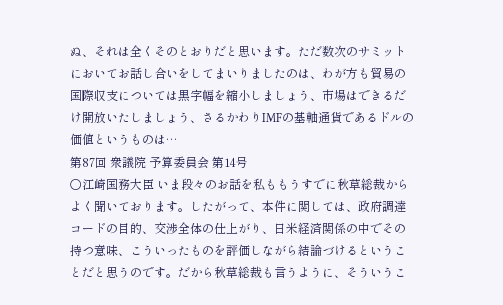ぬ、それは全くそのとおりだと思います。ただ数次のサミットにおいてお話し合いをしてまいりましたのは、わが方も貿易の国際収支については黒字幅を縮小しましょう、市場はできるだけ開放いたしましょう、さるかわりIMFの基軸通貨であるドルの価値というものは…
第87回 衆議院 予算委員会 第14号
○江崎国務大臣 いま段々のお話を私ももうすでに秋草総裁からよく聞いております。したがって、本件に関しては、政府調達コードの目的、交渉全体の仕上がり、日米経済関係の中でその持つ意味、こういったものを評価しながら結論づけるということだと思うのです。だから秋草総裁も言うように、そういうこ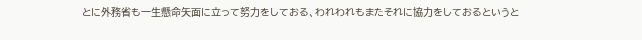とに外務省も一生懸命矢面に立って努力をしておる、われわれもまたそれに協力をしておるというと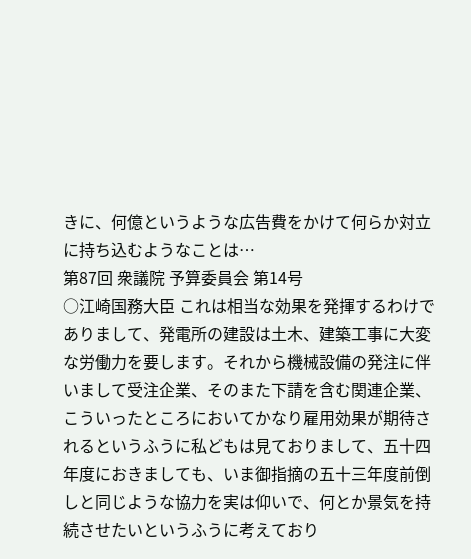きに、何億というような広告費をかけて何らか対立に持ち込むようなことは…
第87回 衆議院 予算委員会 第14号
○江崎国務大臣 これは相当な効果を発揮するわけでありまして、発電所の建設は土木、建築工事に大変な労働力を要します。それから機械設備の発注に伴いまして受注企業、そのまた下請を含む関連企業、こういったところにおいてかなり雇用効果が期待されるというふうに私どもは見ておりまして、五十四年度におきましても、いま御指摘の五十三年度前倒しと同じような協力を実は仰いで、何とか景気を持続させたいというふうに考えており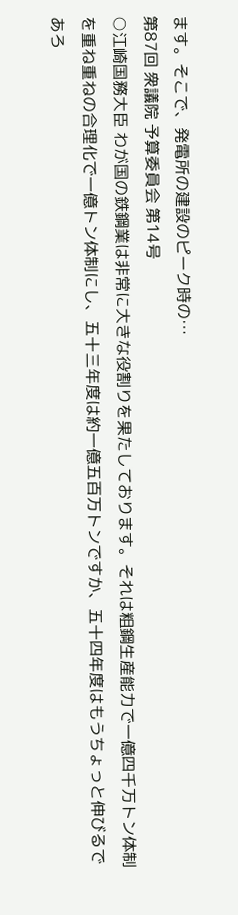ます。そこで、発電所の建設のピーク時の…
第87回 衆議院 予算委員会 第14号
○江崎国務大臣 わが国の鉄鋼業は非常に大きな役割りを果たしております。それは粗鋼生産能力で一億四千万トン体制を重ね重ねの合理化で一億トン体制にし、五十三年度は約一億五百万トンですか、五十四年度はもうちょっと伸びるであろ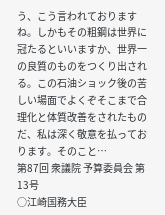う、こう言われておりますね。しかもその粗鋼は世界に冠たるといいますか、世界一の良質のものをつくり出される。この石油ショック後の苦しい場面でよくぞそこまで合理化と体質改善をされたものだ、私は深く敬意を払っております。そのこと…
第87回 衆議院 予算委員会 第13号
○江崎国務大臣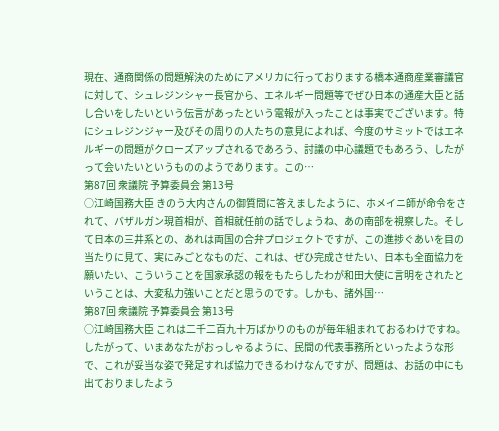現在、通商関係の問題解決のためにアメリカに行っておりまする橋本通商産業審議官に対して、シュレジンシャー長官から、エネルギー問題等でぜひ日本の通産大臣と話し合いをしたいという伝言があったという電報が入ったことは事実でございます。特にシュレジンジャー及びその周りの人たちの意見によれば、今度のサミットではエネルギーの問題がクローズアップされるであろう、討議の中心議題でもあろう、したがって会いたいというもののようであります。この…
第87回 衆議院 予算委員会 第13号
○江崎国務大臣 きのう大内さんの御質問に答えましたように、ホメイニ師が命令をされて、バザルガン現首相が、首相就任前の話でしょうね、あの南部を視察した。そして日本の三井系との、あれは両国の合弁プロジェクトですが、この進捗ぐあいを目の当たりに見て、実にみごとなものだ、これは、ぜひ完成させたい、日本も全面協力を願いたい、こういうことを国家承認の報をもたらしたわが和田大使に言明をされたということは、大変私力強いことだと思うのです。しかも、諸外国…
第87回 衆議院 予算委員会 第13号
○江崎国務大臣 これは二千二百九十万ばかりのものが毎年組まれておるわけですね。したがって、いまあなたがおっしゃるように、民間の代表事務所といったような形で、これが妥当な姿で発足すれば協力できるわけなんですが、問題は、お話の中にも出ておりましたよう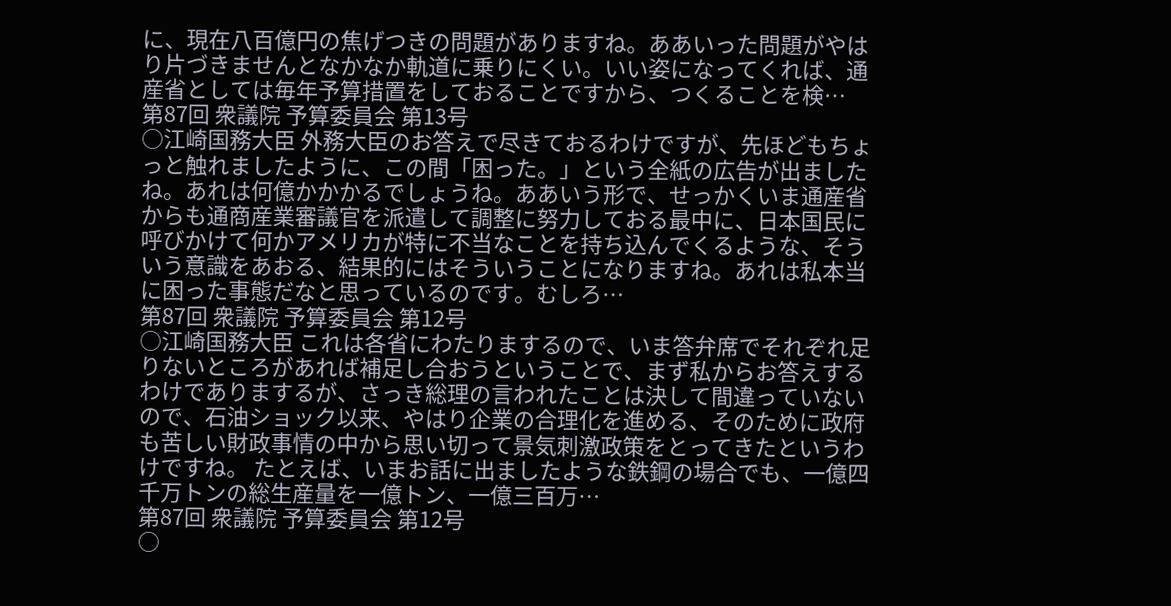に、現在八百億円の焦げつきの問題がありますね。ああいった問題がやはり片づきませんとなかなか軌道に乗りにくい。いい姿になってくれば、通産省としては毎年予算措置をしておることですから、つくることを検…
第87回 衆議院 予算委員会 第13号
○江崎国務大臣 外務大臣のお答えで尽きておるわけですが、先ほどもちょっと触れましたように、この間「困った。」という全紙の広告が出ましたね。あれは何億かかかるでしょうね。ああいう形で、せっかくいま通産省からも通商産業審議官を派遣して調整に努力しておる最中に、日本国民に呼びかけて何かアメリカが特に不当なことを持ち込んでくるような、そういう意識をあおる、結果的にはそういうことになりますね。あれは私本当に困った事態だなと思っているのです。むしろ…
第87回 衆議院 予算委員会 第12号
○江崎国務大臣 これは各省にわたりまするので、いま答弁席でそれぞれ足りないところがあれば補足し合おうということで、まず私からお答えするわけでありまするが、さっき総理の言われたことは決して間違っていないので、石油ショック以来、やはり企業の合理化を進める、そのために政府も苦しい財政事情の中から思い切って景気刺激政策をとってきたというわけですね。 たとえば、いまお話に出ましたような鉄鋼の場合でも、一億四千万トンの総生産量を一億トン、一億三百万…
第87回 衆議院 予算委員会 第12号
○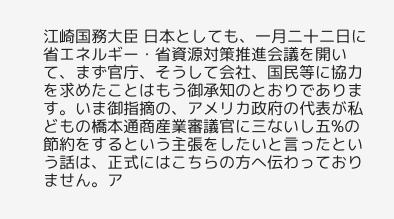江崎国務大臣 日本としても、一月二十二日に省エネルギー・省資源対策推進会議を開いて、まず官庁、そうして会社、国民等に協力を求めたことはもう御承知のとおりであります。いま御指摘の、アメリカ政府の代表が私どもの橋本通商産業審議官に三ないし五%の節約をするという主張をしたいと言ったという話は、正式にはこちらの方へ伝わっておりません。ア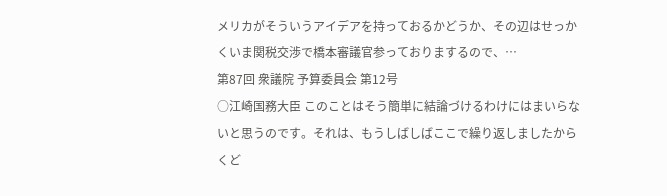メリカがそういうアイデアを持っておるかどうか、その辺はせっかくいま関税交渉で橋本審議官参っておりまするので、…
第87回 衆議院 予算委員会 第12号
○江崎国務大臣 このことはそう簡単に結論づけるわけにはまいらないと思うのです。それは、もうしばしばここで繰り返しましたからくど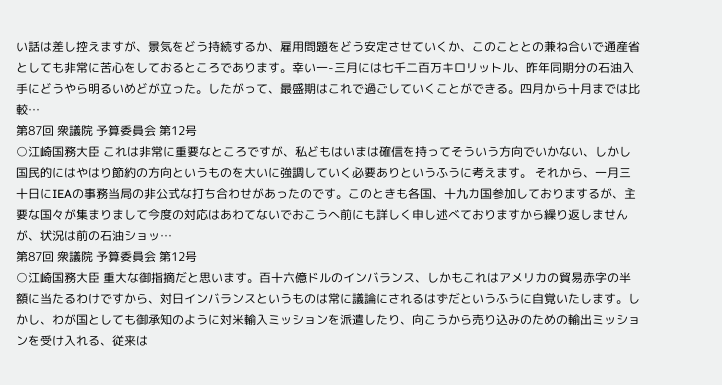い話は差し控えますが、景気をどう持続するか、雇用問題をどう安定させていくか、このこととの兼ね合いで通産省としても非常に苦心をしておるところであります。幸い一-三月には七千二百万キロリットル、昨年同期分の石油入手にどうやら明るいめどが立った。したがって、最盛期はこれで過ごしていくことができる。四月から十月までは比較…
第87回 衆議院 予算委員会 第12号
○江崎国務大臣 これは非常に重要なところですが、私どもはいまは確信を持ってそういう方向でいかない、しかし国民的にはやはり節約の方向というものを大いに強調していく必要ありというふうに考えます。 それから、一月三十日にIEAの事務当局の非公式な打ち合わせがあったのです。このときも各国、十九カ国参加しておりまするが、主要な国々が集まりまして今度の対応はあわてないでおこうへ前にも詳しく申し述べておりますから繰り返しませんが、状況は前の石油ショッ…
第87回 衆議院 予算委員会 第12号
○江崎国務大臣 重大な御指摘だと思います。百十六億ドルのインバランス、しかもこれはアメリカの貿易赤字の半額に当たるわけですから、対日インバランスというものは常に議論にされるはずだというふうに自覚いたします。しかし、わが国としても御承知のように対米輸入ミッションを派遣したり、向こうから売り込みのための輸出ミッションを受け入れる、従来は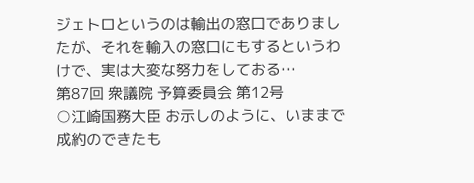ジェトロというのは輸出の窓口でありましたが、それを輸入の窓口にもするというわけで、実は大変な努力をしておる…
第87回 衆議院 予算委員会 第12号
○江崎国務大臣 お示しのように、いままで成約のできたも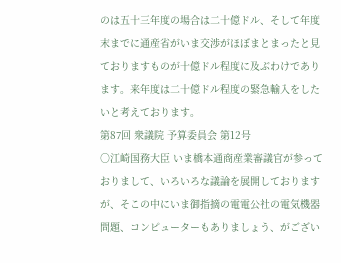のは五十三年度の場合は二十億ドル、そして年度末までに通産省がいま交渉がほぼまとまったと見ておりますものが十億ドル程度に及ぶわけであります。来年度は二十億ドル程度の緊急輸入をしたいと考えております。
第87回 衆議院 予算委員会 第12号
○江崎国務大臣 いま橋本通商産業審議官が参っておりまして、いろいろな議論を展開しておりますが、そこの中にいま御指摘の電電公社の電気機器問題、コンピューターもありましょう、がござい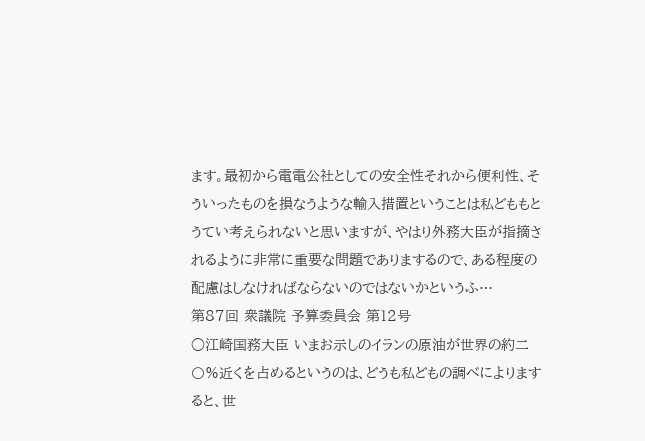ます。最初から電電公社としての安全性それから便利性、そういったものを損なうような輸入措置ということは私どももとうてい考えられないと思いますが、やはり外務大臣が指摘されるように非常に重要な問題でありまするので、ある程度の配慮はしなければならないのではないかというふ…
第87回 衆議院 予算委員会 第12号
○江崎国務大臣 いまお示しのイランの原油が世界の約二〇%近くを占めるというのは、どうも私どもの調べによりますると、世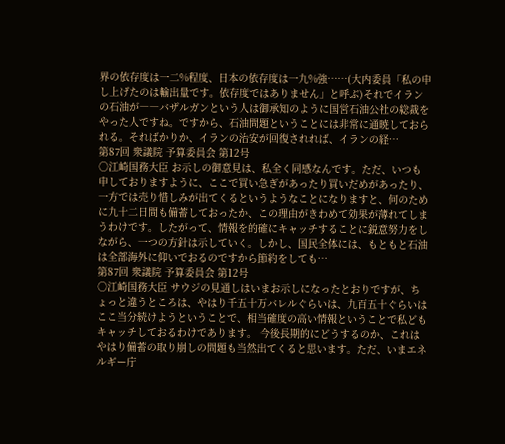界の依存度は一二%程度、日本の依存度は一九%強……(大内委員「私の申し上げたのは輸出量です。依存度ではありません」と呼ぶ)それでイランの石油が――バザルガンという人は御承知のように国営石油公社の総裁をやった人ですね。ですから、石油問題ということには非常に通暁しておられる。そればかりか、イランの治安が回復されれば、イランの経…
第87回 衆議院 予算委員会 第12号
○江崎国務大臣 お示しの御意見は、私全く同感なんです。ただ、いつも申しておりますように、ここで買い急ぎがあったり買いだめがあったり、一方では売り惜しみが出てくるというようなことになりますと、何のために九十二日間も備蓄しておったか、この理由がきわめて効果が薄れてしまうわけです。したがって、情報を的確にキャッチすることに鋭意努力をしながら、一つの方針は示していく。しかし、国民全体には、もともと石油は全部海外に仰いでおるのですから節約をしても…
第87回 衆議院 予算委員会 第12号
○江崎国務大臣 サウジの見通しはいまお示しになったとおりですが、ちょっと違うところは、やはり千五十万バレルぐらいは、九百五十ぐらいはここ当分続けようということで、相当確度の高い情報ということで私どもキャッチしておるわけであります。 今後長期的にどうするのか、これはやはり備蓄の取り崩しの問題も当然出てくると思います。ただ、いまエネルギー庁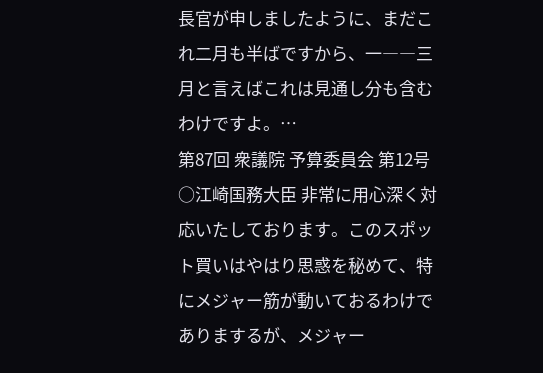長官が申しましたように、まだこれ二月も半ばですから、一――三月と言えばこれは見通し分も含むわけですよ。…
第87回 衆議院 予算委員会 第12号
○江崎国務大臣 非常に用心深く対応いたしております。このスポット買いはやはり思惑を秘めて、特にメジャー筋が動いておるわけでありまするが、メジャー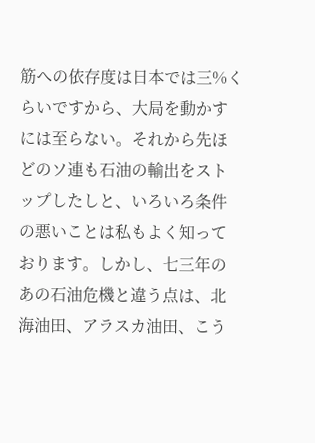筋への依存度は日本では三%くらいですから、大局を動かすには至らない。それから先ほどのソ連も石油の輸出をストップしたしと、いろいろ条件の悪いことは私もよく知っております。しかし、七三年のあの石油危機と違う点は、北海油田、アラスカ油田、こう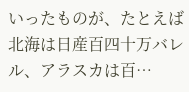いったものが、たとえば北海は日産百四十万バレル、アラスカは百…